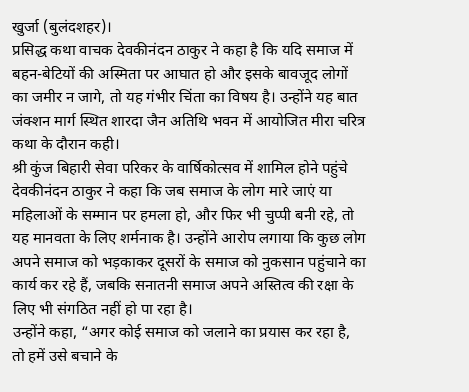खुर्जा (बुलंदशहर)।
प्रसिद्ध कथा वाचक देवकीनंदन ठाकुर ने कहा है कि यदि समाज में बहन-बेटियों की अस्मिता पर आघात हो और इसके बावजूद लोगों का जमीर न जागे, तो यह गंभीर चिंता का विषय है। उन्होंने यह बात जंक्शन मार्ग स्थित शारदा जैन अतिथि भवन में आयोजित मीरा चरित्र कथा के दौरान कही।
श्री कुंज बिहारी सेवा परिकर के वार्षिकोत्सव में शामिल होने पहुंचे देवकीनंदन ठाकुर ने कहा कि जब समाज के लोग मारे जाएं या महिलाओं के सम्मान पर हमला हो, और फिर भी चुप्पी बनी रहे, तो यह मानवता के लिए शर्मनाक है। उन्होंने आरोप लगाया कि कुछ लोग अपने समाज को भड़काकर दूसरों के समाज को नुकसान पहुंचाने का कार्य कर रहे हैं, जबकि सनातनी समाज अपने अस्तित्व की रक्षा के लिए भी संगठित नहीं हो पा रहा है।
उन्होंने कहा, “अगर कोई समाज को जलाने का प्रयास कर रहा है, तो हमें उसे बचाने के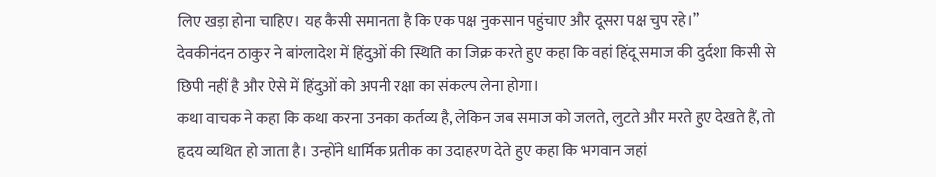लिए खड़ा होना चाहिए। यह कैसी समानता है कि एक पक्ष नुकसान पहुंचाए और दूसरा पक्ष चुप रहे।”
देवकीनंदन ठाकुर ने बांग्लादेश में हिंदुओं की स्थिति का जिक्र करते हुए कहा कि वहां हिंदू समाज की दुर्दशा किसी से छिपी नहीं है और ऐसे में हिंदुओं को अपनी रक्षा का संकल्प लेना होगा।
कथा वाचक ने कहा कि कथा करना उनका कर्तव्य है, लेकिन जब समाज को जलते, लुटते और मरते हुए देखते हैं, तो हृदय व्यथित हो जाता है। उन्होंने धार्मिक प्रतीक का उदाहरण देते हुए कहा कि भगवान जहां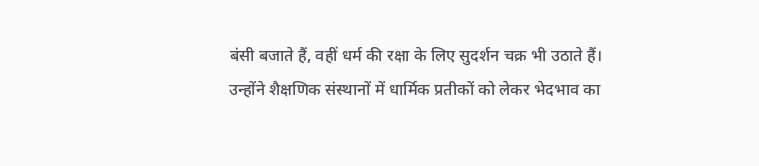बंसी बजाते हैं, वहीं धर्म की रक्षा के लिए सुदर्शन चक्र भी उठाते हैं।
उन्होंने शैक्षणिक संस्थानों में धार्मिक प्रतीकों को लेकर भेदभाव का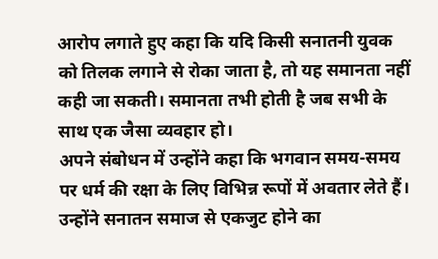आरोप लगाते हुए कहा कि यदि किसी सनातनी युवक को तिलक लगाने से रोका जाता है, तो यह समानता नहीं कही जा सकती। समानता तभी होती है जब सभी के साथ एक जैसा व्यवहार हो।
अपने संबोधन में उन्होंने कहा कि भगवान समय-समय पर धर्म की रक्षा के लिए विभिन्न रूपों में अवतार लेते हैं। उन्होंने सनातन समाज से एकजुट होने का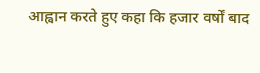आह्वान करते हुए कहा कि हजार वर्षों बाद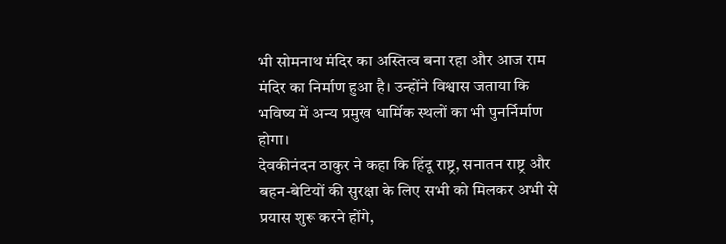भी सोमनाथ मंदिर का अस्तित्व बना रहा और आज राम मंदिर का निर्माण हुआ है। उन्होंने विश्वास जताया कि भविष्य में अन्य प्रमुख धार्मिक स्थलों का भी पुनर्निर्माण होगा।
देवकीनंदन ठाकुर ने कहा कि हिंदू राष्ट्र, सनातन राष्ट्र और बहन-बेटियों की सुरक्षा के लिए सभी को मिलकर अभी से प्रयास शुरू करने होंगे,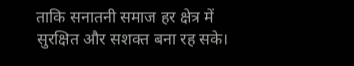ताकि सनातनी समाज हर क्षेत्र में सुरक्षित और सशक्त बना रह सके।